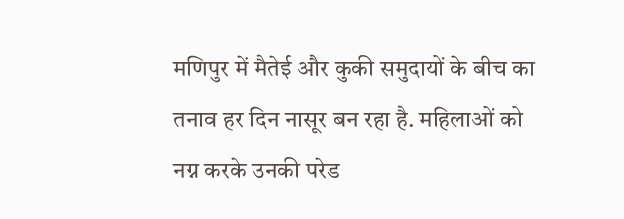मणिपुर में मैतेई और कुकी समुदायों के बीच का तनाव हर दिन नासूर बन रहा है. महिलाओं को नग्न करके उनकी परेड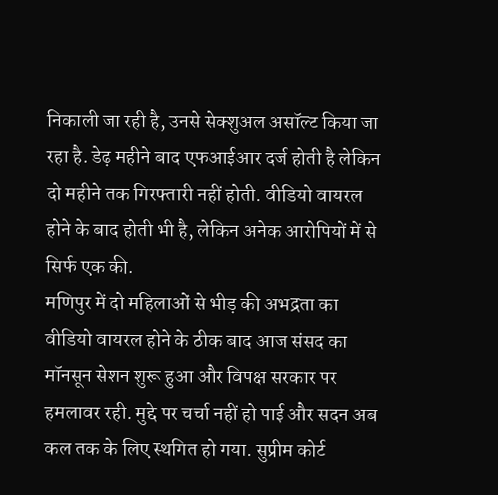निकाली जा रही है, उनसे सेक्शुअल असॉल्ट किया जा रहा है. डेढ़ महीने बाद एफआईआर दर्ज होती है लेकिन दो महीने तक गिरफ्तारी नहीं होती. वीडियो वायरल होने के बाद होती भी है, लेकिन अनेक आरोपियों में से सिर्फ एक की.
मणिपुर में दो महिलाओं से भीड़ की अभद्रता का वीडियो वायरल होने के ठीक बाद आज संसद का मॉनसून सेशन शुरू हुआ और विपक्ष सरकार पर हमलावर रही. मुद्दे पर चर्चा नहीं हो पाई और सदन अब कल तक के लिए स्थगित हो गया. सुप्रीम कोर्ट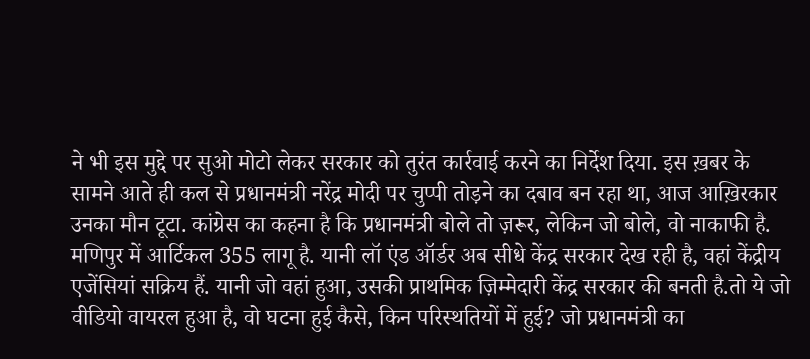ने भी इस मुद्दे पर सुओ मोटो लेकर सरकार को तुरंत कार्रवाई करने का निर्देश दिया. इस ख़बर के सामने आते ही कल से प्रधानमंत्री नरेंद्र मोदी पर चुप्पी तोड़ने का दबाव बन रहा था, आज आख़िरकार उनका मौन टूटा. कांग्रेस का कहना है कि प्रधानमंत्री बोले तो ज़रूर, लेकिन जो बोले, वो नाकाफी है.
मणिपुर में आर्टिकल 355 लागू है. यानी लॉ एंड ऑर्डर अब सीधे केंद्र सरकार देख रही है, वहां केंद्रीय एजेंसियां सक्रिय हैं. यानी जो वहां हुआ, उसकी प्राथमिक ज़िम्मेदारी केंद्र सरकार की बनती है.तो ये जो वीडियो वायरल हुआ है, वो घटना हुई कैसे, किन परिस्थतियों में हुई? जो प्रधानमंत्री का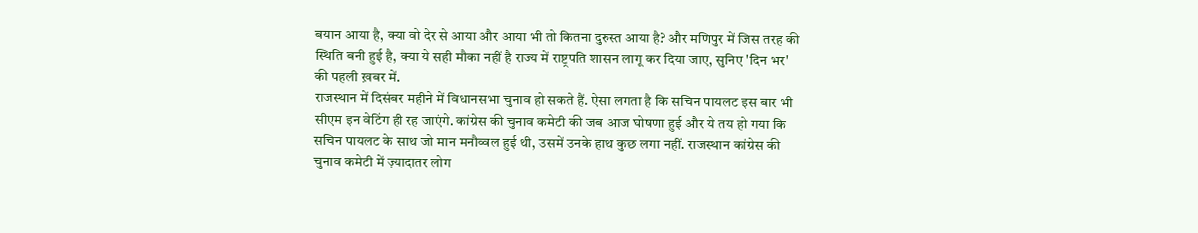बयान आया है, क्या वो देर से आया और आया भी तो कितना दुरुस्त आया है? और मणिपुर में जिस तरह की स्थिति बनी हुई है, क्या ये सही मौका नहीं है राज्य में राष्ट्रपति शासन लागू कर दिया जाए, सुनिए 'दिन भर' की पहली ख़बर में.
राजस्थान में दिसंबर महीने में विधानसभा चुनाव हो सकते हैं. ऐसा लगता है कि सचिन पायलट इस बार भी सीएम इन वेटिंग ही रह जाएंगे. कांग्रेस की चुनाव कमेटी की जब आज घोषणा हुई और ये तय हो गया कि सचिन पायलट के साथ जो मान मनौव्वल हुई थी, उसमें उनके हाथ कुछ लगा नहीं. राजस्थान कांग्रेस की चुनाव कमेटी में ज़्यादातर लोग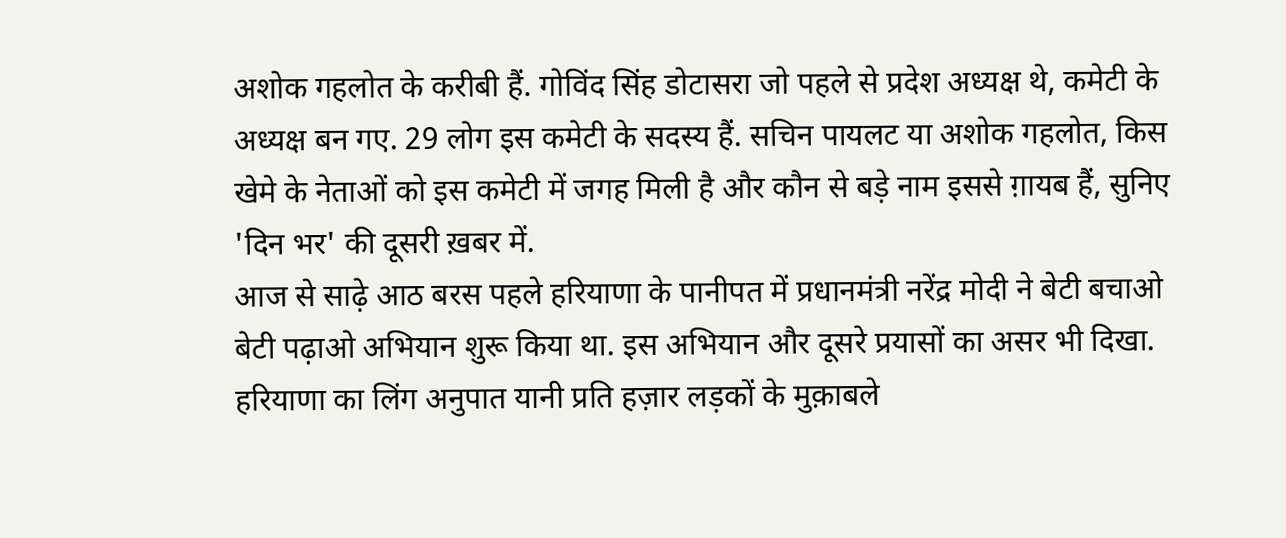अशोक गहलोत के करीबी हैं. गोविंद सिंह डोटासरा जो पहले से प्रदेश अध्यक्ष थे, कमेटी के अध्यक्ष बन गए. 29 लोग इस कमेटी के सदस्य हैं. सचिन पायलट या अशोक गहलोत, किस खेमे के नेताओं को इस कमेटी में जगह मिली है और कौन से बड़े नाम इससे ग़ायब हैं, सुनिए 'दिन भर' की दूसरी ख़बर में.
आज से साढ़े आठ बरस पहले हरियाणा के पानीपत में प्रधानमंत्री नरेंद्र मोदी ने बेटी बचाओ बेटी पढ़ाओ अभियान शुरू किया था. इस अभियान और दूसरे प्रयासों का असर भी दिखा. हरियाणा का लिंग अनुपात यानी प्रति हज़ार लड़कों के मुक़ाबले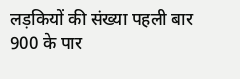लड़कियों की संख्या पहली बार 900 के पार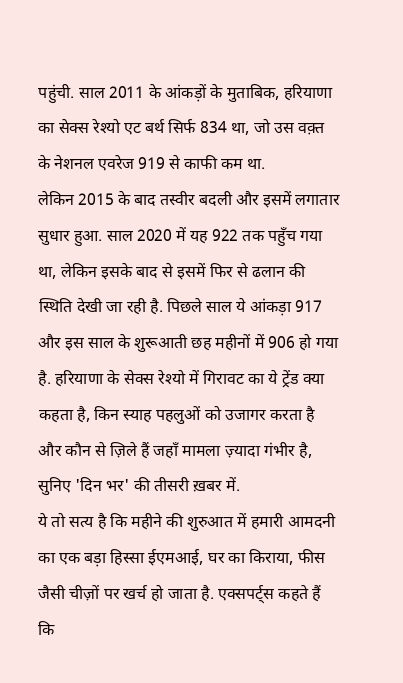पहुंची. साल 2011 के आंकड़ों के मुताबिक, हरियाणा का सेक्स रेश्यो एट बर्थ सिर्फ 834 था, जो उस वक़्त के नेशनल एवरेज 919 से काफी कम था.
लेकिन 2015 के बाद तस्वीर बदली और इसमें लगातार सुधार हुआ. साल 2020 में यह 922 तक पहुँच गया था, लेकिन इसके बाद से इसमें फिर से ढलान की स्थिति देखी जा रही है. पिछले साल ये आंकड़ा 917 और इस साल के शुरूआती छह महीनों में 906 हो गया है. हरियाणा के सेक्स रेश्यो में गिरावट का ये ट्रेंड क्या कहता है, किन स्याह पहलुओं को उजागर करता है और कौन से ज़िले हैं जहाँ मामला ज़्यादा गंभीर है, सुनिए 'दिन भर' की तीसरी ख़बर में.
ये तो सत्य है कि महीने की शुरुआत में हमारी आमदनी का एक बड़ा हिस्सा ईएमआई, घर का किराया, फीस जैसी चीज़ों पर खर्च हो जाता है. एक्सपर्ट्स कहते हैं कि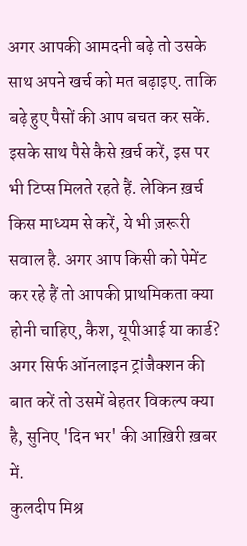अगर आपकी आमदनी बढ़े तो उसके साथ अपने खर्च को मत बढ़ाइए. ताकि बढ़े हुए पैसों की आप बचत कर सकें. इसके साथ पैसे कैसे ख़र्च करें, इस पर भी टिप्स मिलते रहते हैं. लेकिन ख़र्च किस माध्यम से करें, ये भी ज़रूरी सवाल है. अगर आप किसी को पेमेंट कर रहे हैं तो आपकी प्राथमिकता क्या होनी चाहिए, कैश, यूपीआई या कार्ड? अगर सिर्फ ऑनलाइन ट्रांजैक्शन की बात करें तो उसमें बेहतर विकल्प क्या है, सुनिए 'दिन भर' की आख़िरी ख़बर में.
कुलदीप मिश्र